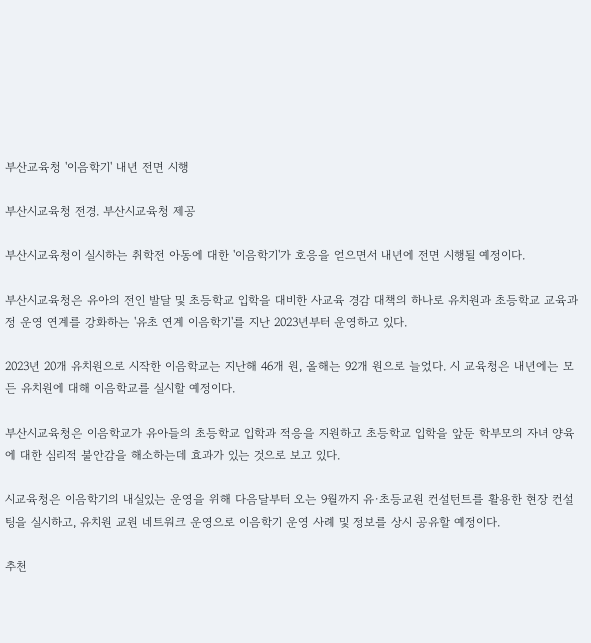부산교육청 '이음학기' 내년 전면 시행

부산시교육청 전경. 부산시교육청 제공

부산시교육청이 실시하는 취학전 아동에 대한 '이음학기'가 호응을 얻으면서 내년에 전면 시행될 예정이다.

부산시교육청은 유아의 전인 발달 및 초등학교 입학을 대비한 사교육 경감 대책의 하나로 유치원과 초등학교 교육과정 운영 연계를 강화하는 '유초 연계 이음학기'를 지난 2023년부터 운영하고 있다.

2023년 20개 유치원으로 시작한 이음학교는 지난해 46개 원, 올해는 92개 원으로 늘었다. 시 교육청은 내년에는 모든 유치원에 대해 이음학교를 실시할 예정이다.

부산시교육청은 이음학교가 유아들의 초등학교 입학과 적응을 지원하고 초등학교 입학을 앞둔 학부모의 자녀 양육에 대한 심리적 불안감을 해소하는데 효과가 있는 것으로 보고 있다.

시교육청은 이음학기의 내실있는 운영을 위해 다음달부터 오는 9월까지 유·초등교원 컨설턴트를 활용한 현장 컨설팅을 실시하고, 유치원 교원 네트워크 운영으로 이음학기 운영 사례 및 정보를 상시 공유할 예정이다.

추천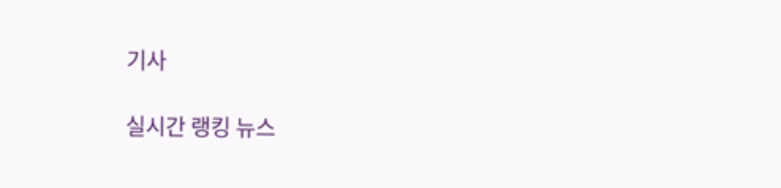기사

실시간 랭킹 뉴스